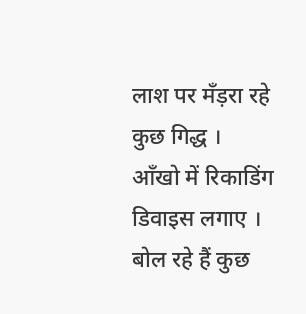लाश पर मँड़रा रहे कुछ गिद्ध ।
आँखो में रिकाडिंग डिवाइस लगाए ।
बोल रहे हैं कुछ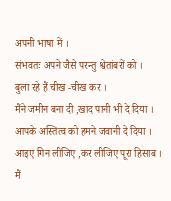अपनी भाषा में ।
संभवतः अपने जैसे परन्तु श्वेतांबरों को ।
बुला रहे हैं चीख -चीख कर ।
मैंने जमीन बना दी ,खाद पानी भी दे दिया ।
आपके अस्तित्व को हमने जवानी दे दिया ।
आइए गिन लीजिए ,कर लीजिए पूरा हिसाब ।
मैं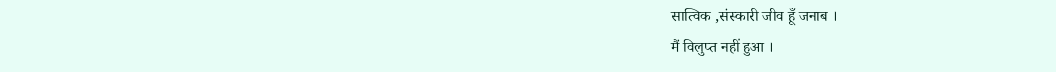सात्विक ,संस्कारी जीव हूँ जनाब ।
मैं विलुप्त नहीं हुआ ।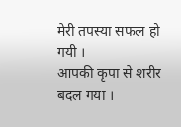मेरी तपस्या सफल हो गयी ।
आपकी कृपा से शरीर बदल गया ।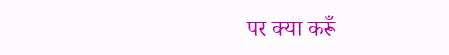पर क्या करूँ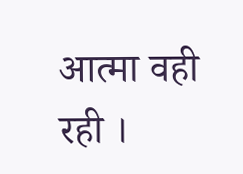आत्मा वही रही ।